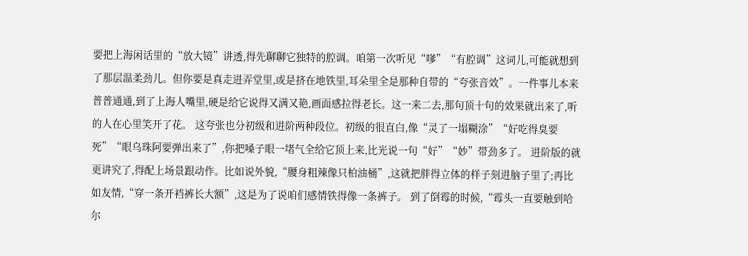要把上海闲话里的“放大镜”讲透,得先聊聊它独特的腔调。咱第一次听见“嗲”“有腔调”这词儿,可能就想到了那层温柔劲儿。但你要是真走进弄堂里,或是挤在地铁里,耳朵里全是那种自带的“夸张音效”。一件事儿本来普普通通,到了上海人嘴里,硬是给它说得又满又艳,画面感拉得老长。这一来二去,那句顶十句的效果就出来了,听的人在心里笑开了花。 这夸张也分初级和进阶两种段位。初级的很直白,像“灵了一塌糊涂”“好吃得臭要死”“眼乌珠阿要弹出来了”,你把嗓子眼一堵气全给它顶上来,比光说一句“好”“妙”带劲多了。 进阶版的就更讲究了,得配上场景跟动作。比如说外貌,“腰身粗辣像只柏油桶”,这就把胖得立体的样子刻进脑子里了;再比如友情,“穿一条开裆裤长大额”,这是为了说咱们感情铁得像一条裤子。 到了倒霉的时候,“霉头一直要触到哈尔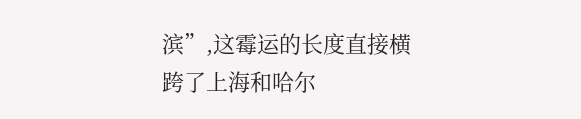滨”,这霉运的长度直接横跨了上海和哈尔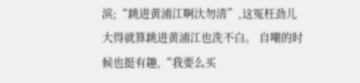滨;“跳进黄浦江啊汏勿清”,这冤枉劲儿大得就算跳进黄浦江也洗不白。 自嘲的时候也挺有趣,“我要么买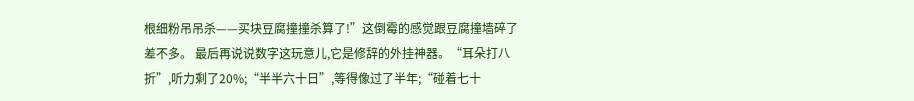根细粉吊吊杀——买块豆腐撞撞杀算了!”这倒霉的感觉跟豆腐撞墙碎了差不多。 最后再说说数字这玩意儿,它是修辞的外挂神器。“耳朵打八折”,听力剩了20%;“半半六十日”,等得像过了半年;“碰着七十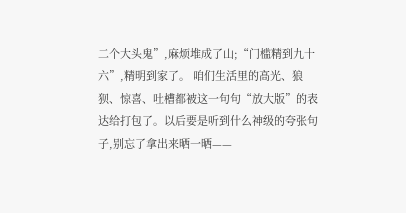二个大头鬼”,麻烦堆成了山;“门槛精到九十六”,精明到家了。 咱们生活里的高光、狼狈、惊喜、吐槽都被这一句句“放大版”的表达给打包了。以后要是听到什么神级的夸张句子,别忘了拿出来晒一晒——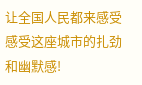让全国人民都来感受感受这座城市的扎劲和幽默感!